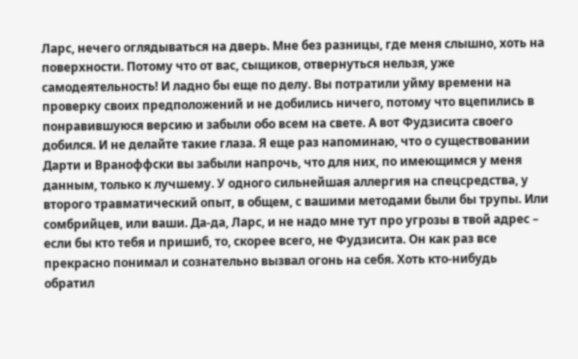Ларс, нечего оглядываться на дверь. Мне без разницы, где меня слышно, хоть на поверхности. Потому что от вас, сыщиков, отвернуться нельзя, уже самодеятельность! И ладно бы еще по делу. Вы потратили уйму времени на проверку своих предположений и не добились ничего, потому что вцепились в понравившуюся версию и забыли обо всем на свете. А вот Фудзисита своего добился. И не делайте такие глаза. Я еще раз напоминаю, что о существовании Дарти и Враноффски вы забыли напрочь, что для них, по имеющимся у меня данным, только к лучшему. У одного сильнейшая аллергия на спецсредства, у второго травматический опыт, в общем, с вашими методами были бы трупы. Или сомбрийцев, или ваши. Да-да, Ларс, и не надо мне тут про угрозы в твой адрес – если бы кто тебя и пришиб, то, скорее всего, не Фудзисита. Он как раз все прекрасно понимал и сознательно вызвал огонь на себя. Хоть кто-нибудь обратил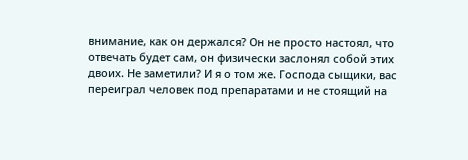внимание, как он держался? Он не просто настоял, что отвечать будет сам, он физически заслонял собой этих двоих. Не заметили? И я о том же. Господа сыщики, вас переиграл человек под препаратами и не стоящий на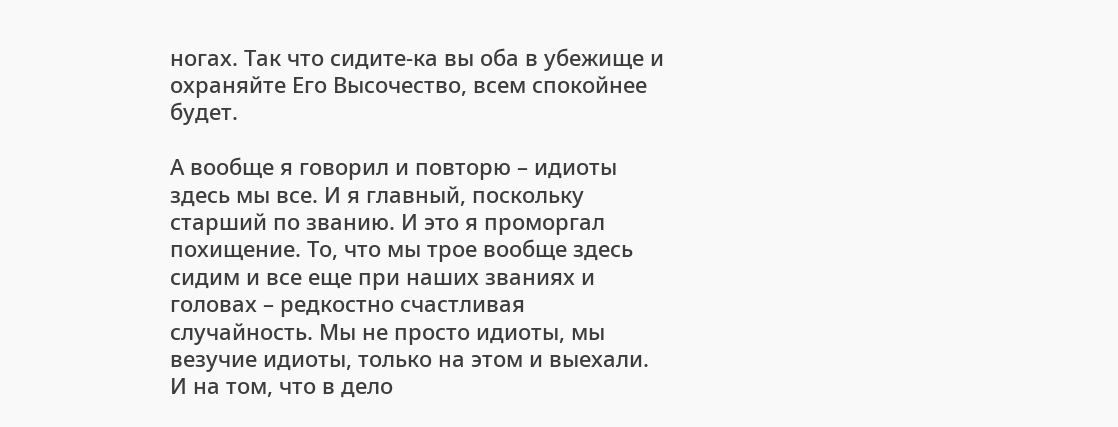ногах. Так что сидите-ка вы оба в убежище и охраняйте Его Высочество, всем спокойнее будет.

А вообще я говорил и повторю – идиоты здесь мы все. И я главный, поскольку старший по званию. И это я проморгал похищение. То, что мы трое вообще здесь сидим и все еще при наших званиях и головах – редкостно счастливая случайность. Мы не просто идиоты, мы везучие идиоты, только на этом и выехали. И на том, что в дело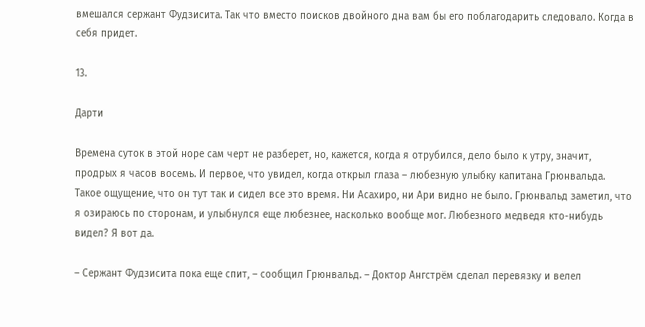вмешался сержант Фудзисита. Так что вместо поисков двойного дна вам бы его поблагодарить следовало. Когда в себя придет.

13.

Дарти

Времена суток в этой норе сам черт не разберет, но, кажется, когда я отрубился, дело было к утру, значит, продрых я часов восемь. И первое, что увидел, когда открыл глаза – любезную улыбку капитана Грюнвальда. Такое ощущение, что он тут так и сидел все это время. Ни Асахиро, ни Ари видно не было. Грюнвальд заметил, что я озираюсь по сторонам, и улыбнулся еще любезнее, насколько вообще мог. Любезного медведя кто-нибудь видел? Я вот да.

– Сержант Фудзисита пока еще спит, – сообщил Грюнвальд. – Доктор Ангстрём сделал перевязку и велел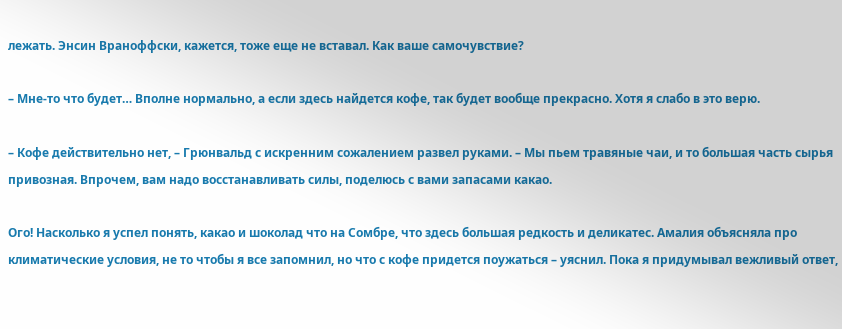лежать. Энсин Враноффски, кажется, тоже еще не вставал. Как ваше самочувствие?

– Мне-то что будет… Вполне нормально, а если здесь найдется кофе, так будет вообще прекрасно. Хотя я слабо в это верю.

– Кофе действительно нет, – Грюнвальд с искренним сожалением развел руками. – Мы пьем травяные чаи, и то большая часть сырья привозная. Впрочем, вам надо восстанавливать силы, поделюсь с вами запасами какао.

Ого! Насколько я успел понять, какао и шоколад что на Сомбре, что здесь большая редкость и деликатес. Амалия объясняла про климатические условия, не то чтобы я все запомнил, но что с кофе придется поужаться – уяснил. Пока я придумывал вежливый ответ,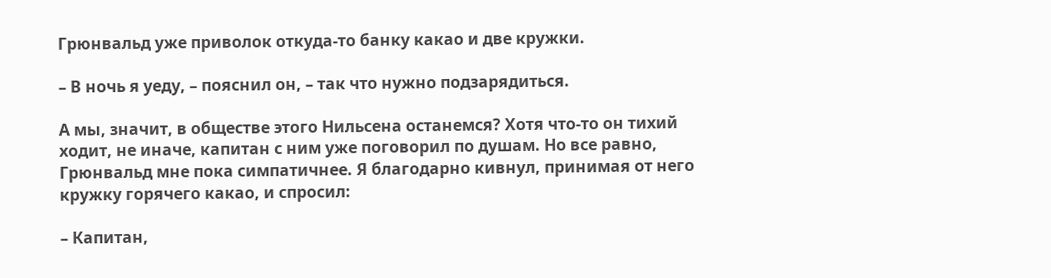Грюнвальд уже приволок откуда-то банку какао и две кружки.

– В ночь я уеду, – пояснил он, – так что нужно подзарядиться.

А мы, значит, в обществе этого Нильсена останемся? Хотя что-то он тихий ходит, не иначе, капитан с ним уже поговорил по душам. Но все равно, Грюнвальд мне пока симпатичнее. Я благодарно кивнул, принимая от него кружку горячего какао, и спросил:

– Капитан,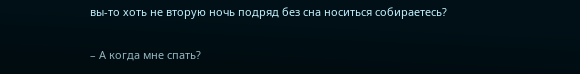вы-то хоть не вторую ночь подряд без сна носиться собираетесь?

– А когда мне спать?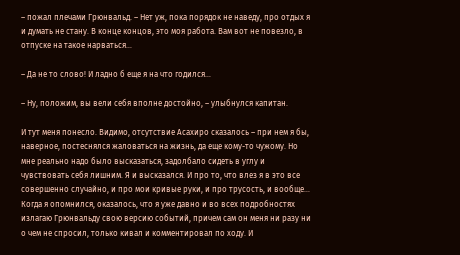– пожал плечами Грюнвальд. – Нет уж, пока порядок не наведу, про отдых я и думать не стану. В конце концов, это моя работа. Вам вот не повезло, в отпуске на такое нарваться…

– Да не то слово! И ладно б еще я на что годился…

– Ну, положим, вы вели себя вполне достойно, – улыбнулся капитан.

И тут меня понесло. Видимо, отсутствие Асахиро сказалось – при нем я бы, наверное, постеснялся жаловаться на жизнь, да еще кому-то чужому. Но мне реально надо было высказаться, задолбало сидеть в углу и чувствовать себя лишним. Я и высказался. И про то, что влез я в это все совершенно случайно, и про мои кривые руки, и про трусость, и вообще… Когда я опомнился, оказалось, что я уже давно и во всех подробностях излагаю Грюнвальду свою версию событий, причем сам он меня ни разу ни о чем не спросил, только кивал и комментировал по ходу. И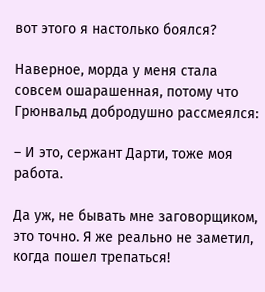вот этого я настолько боялся?

Наверное, морда у меня стала совсем ошарашенная, потому что Грюнвальд добродушно рассмеялся:

– И это, сержант Дарти, тоже моя работа.

Да уж, не бывать мне заговорщиком, это точно. Я же реально не заметил, когда пошел трепаться!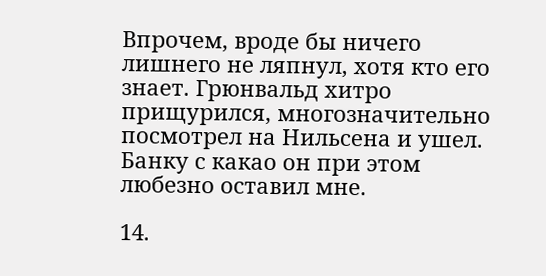Впрочем, вроде бы ничего лишнего не ляпнул, хотя кто его знает. Грюнвальд хитро прищурился, многозначительно посмотрел на Нильсена и ушел. Банку с какао он при этом любезно оставил мне.

14.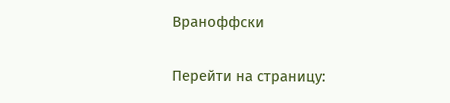Враноффски

Перейти на страницу: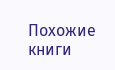Похожие книги